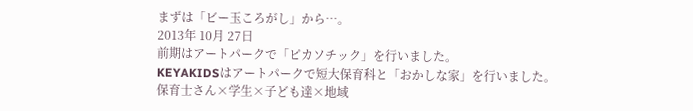まずは「ビー玉ころがし」から…。
2013年 10月 27日
前期はアートパークで「ピカソチック」を行いました。
KEYAKIDSはアートパークで短大保育科と「おかしな家」を行いました。
保育士さん×学生×子ども達×地域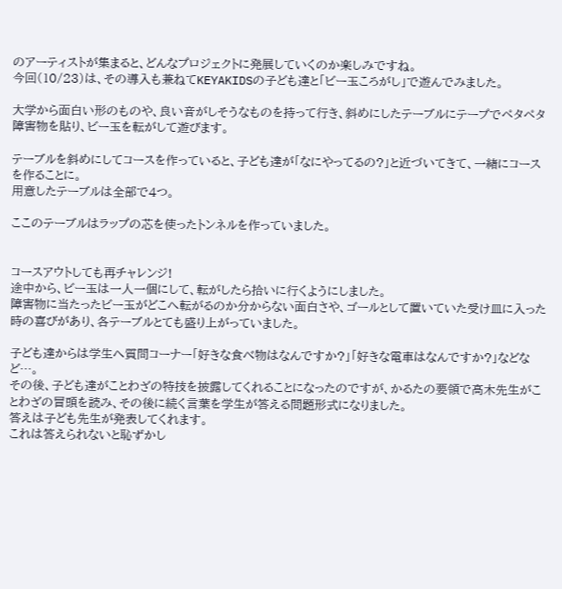のアーティストが集まると、どんなプロジェクトに発展していくのか楽しみですね。
今回(10/23)は、その導入も兼ねてKEYAKIDSの子ども達と「ビー玉ころがし」で遊んでみました。

大学から面白い形のものや、良い音がしそうなものを持って行き、斜めにしたテーブルにテープでペタペタ障害物を貼り、ビー玉を転がして遊びます。

テーブルを斜めにしてコースを作っていると、子ども達が「なにやってるの?」と近づいてきて、一緒にコースを作ることに。
用意したテーブルは全部で4つ。

ここのテーブルはラップの芯を使ったトンネルを作っていました。


コースアウトしても再チャレンジ!
途中から、ビー玉は一人一個にして、転がしたら拾いに行くようにしました。
障害物に当たったビー玉がどこへ転がるのか分からない面白さや、ゴールとして置いていた受け皿に入った時の喜びがあり、各テーブルとても盛り上がっていました。

子ども達からは学生へ質問コーナー「好きな食べ物はなんですか?」「好きな電車はなんですか?」などなど…。
その後、子ども達がことわざの特技を披露してくれることになったのですが、かるたの要領で高木先生がことわざの冒頭を読み、その後に続く言葉を学生が答える問題形式になりました。
答えは子ども先生が発表してくれます。
これは答えられないと恥ずかし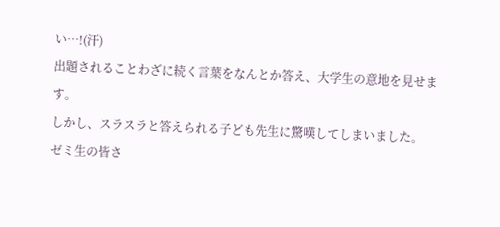い…!(汗)
出題されることわざに続く言葉をなんとか答え、大学生の意地を見せます。
しかし、スラスラと答えられる子ども先生に驚嘆してしまいました。
ゼミ生の皆さ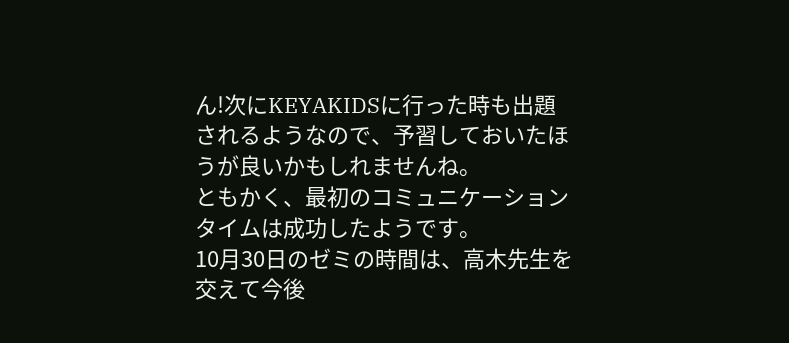ん!次にKEYAKIDSに行った時も出題されるようなので、予習しておいたほうが良いかもしれませんね。
ともかく、最初のコミュニケーションタイムは成功したようです。
10月30日のゼミの時間は、高木先生を交えて今後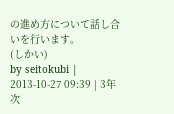の進め方について話し合いを行います。
(しかい)
by seitokubi | 2013-10-27 09:39 | 3年次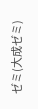ゼミ(大成ゼミ)